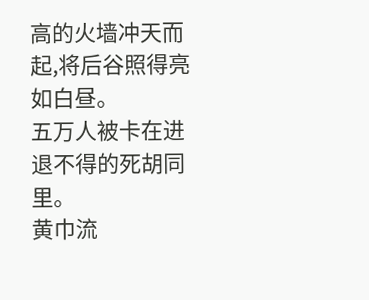高的火墙冲天而起,将后谷照得亮如白昼。
五万人被卡在进退不得的死胡同里。
黄巾流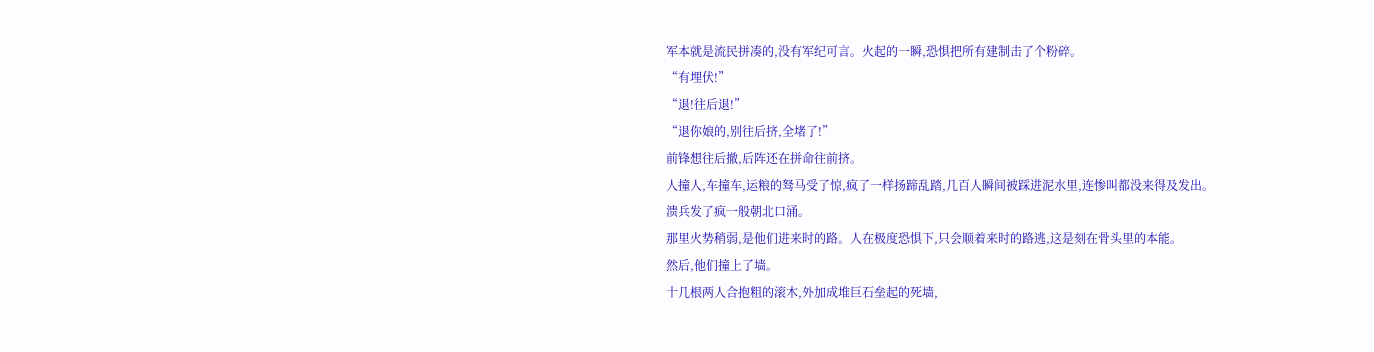军本就是流民拼凑的,没有军纪可言。火起的一瞬,恐惧把所有建制击了个粉碎。
“有埋伏!”
“退!往后退!”
“退你娘的,别往后挤,全堵了!”
前锋想往后撤,后阵还在拼命往前挤。
人撞人,车撞车,运粮的驽马受了惊,疯了一样扬蹄乱踏,几百人瞬间被踩进泥水里,连惨叫都没来得及发出。
溃兵发了疯一般朝北口涌。
那里火势稍弱,是他们进来时的路。人在极度恐惧下,只会顺着来时的路逃,这是刻在骨头里的本能。
然后,他们撞上了墙。
十几根两人合抱粗的滚木,外加成堆巨石垒起的死墙,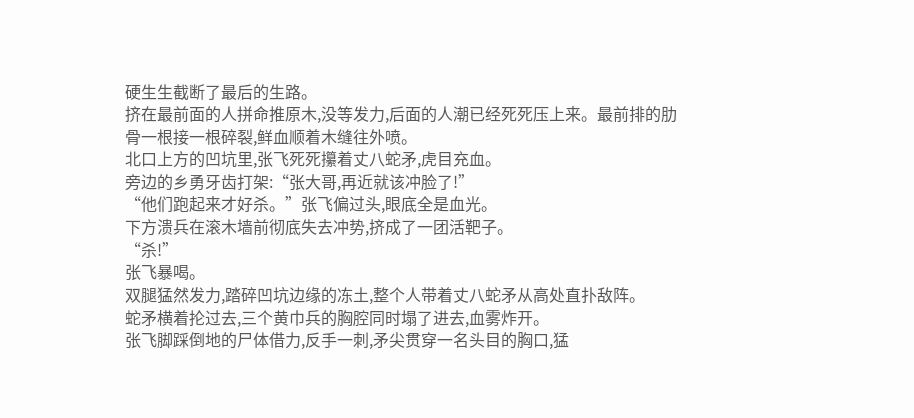硬生生截断了最后的生路。
挤在最前面的人拼命推原木,没等发力,后面的人潮已经死死压上来。最前排的肋骨一根接一根碎裂,鲜血顺着木缝往外喷。
北口上方的凹坑里,张飞死死攥着丈八蛇矛,虎目充血。
旁边的乡勇牙齿打架:“张大哥,再近就该冲脸了!”
“他们跑起来才好杀。”张飞偏过头,眼底全是血光。
下方溃兵在滚木墙前彻底失去冲势,挤成了一团活靶子。
“杀!”
张飞暴喝。
双腿猛然发力,踏碎凹坑边缘的冻土,整个人带着丈八蛇矛从高处直扑敌阵。
蛇矛横着抡过去,三个黄巾兵的胸腔同时塌了进去,血雾炸开。
张飞脚踩倒地的尸体借力,反手一刺,矛尖贯穿一名头目的胸口,猛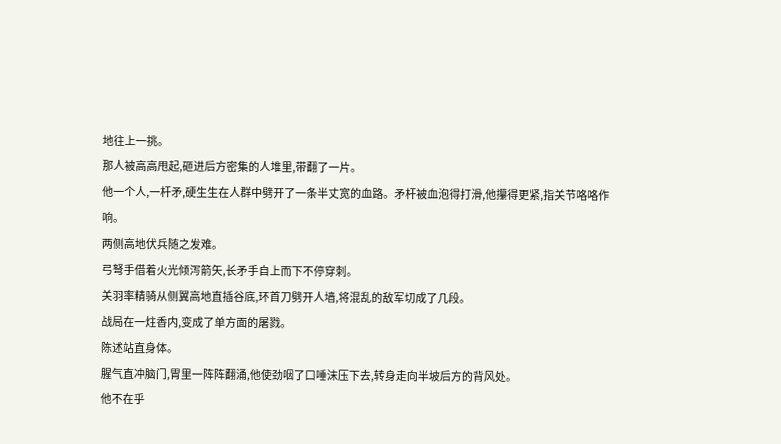地往上一挑。
那人被高高甩起,砸进后方密集的人堆里,带翻了一片。
他一个人,一杆矛,硬生生在人群中劈开了一条半丈宽的血路。矛杆被血泡得打滑,他攥得更紧,指关节咯咯作响。
两侧高地伏兵随之发难。
弓弩手借着火光倾泻箭矢,长矛手自上而下不停穿刺。
关羽率精骑从侧翼高地直插谷底,环首刀劈开人墙,将混乱的敌军切成了几段。
战局在一炷香内,变成了单方面的屠戮。
陈述站直身体。
腥气直冲脑门,胃里一阵阵翻涌,他使劲咽了口唾沫压下去,转身走向半坡后方的背风处。
他不在乎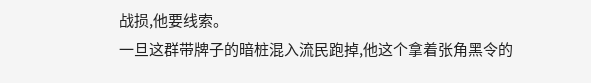战损,他要线索。
一旦这群带牌子的暗桩混入流民跑掉,他这个拿着张角黑令的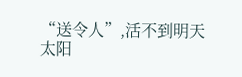“送令人”,活不到明天太阳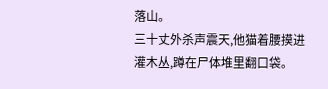落山。
三十丈外杀声震天,他猫着腰摸进灌木丛,蹲在尸体堆里翻口袋。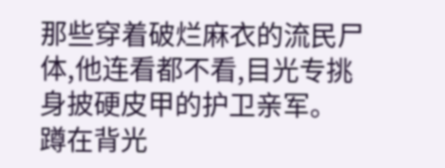那些穿着破烂麻衣的流民尸体,他连看都不看,目光专挑身披硬皮甲的护卫亲军。
蹲在背光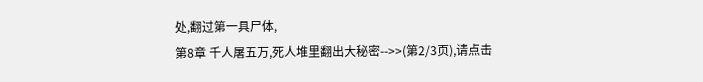处,翻过第一具尸体,
第8章 千人屠五万,死人堆里翻出大秘密-->>(第2/3页),请点击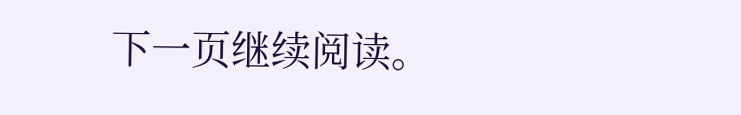下一页继续阅读。